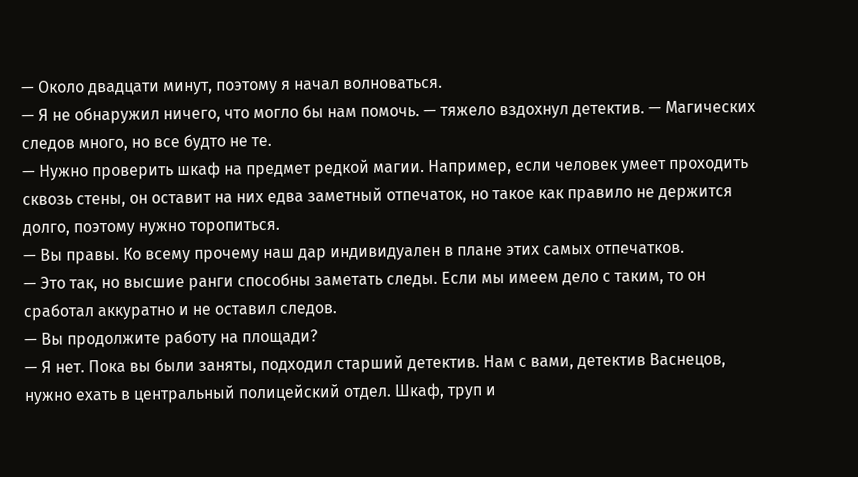— Около двадцати минут, поэтому я начал волноваться.
— Я не обнаружил ничего, что могло бы нам помочь. — тяжело вздохнул детектив. — Магических следов много, но все будто не те.
— Нужно проверить шкаф на предмет редкой магии. Например, если человек умеет проходить сквозь стены, он оставит на них едва заметный отпечаток, но такое как правило не держится долго, поэтому нужно торопиться.
— Вы правы. Ко всему прочему наш дар индивидуален в плане этих самых отпечатков.
— Это так, но высшие ранги способны заметать следы. Если мы имеем дело с таким, то он сработал аккуратно и не оставил следов.
— Вы продолжите работу на площади?
— Я нет. Пока вы были заняты, подходил старший детектив. Нам с вами, детектив Васнецов, нужно ехать в центральный полицейский отдел. Шкаф, труп и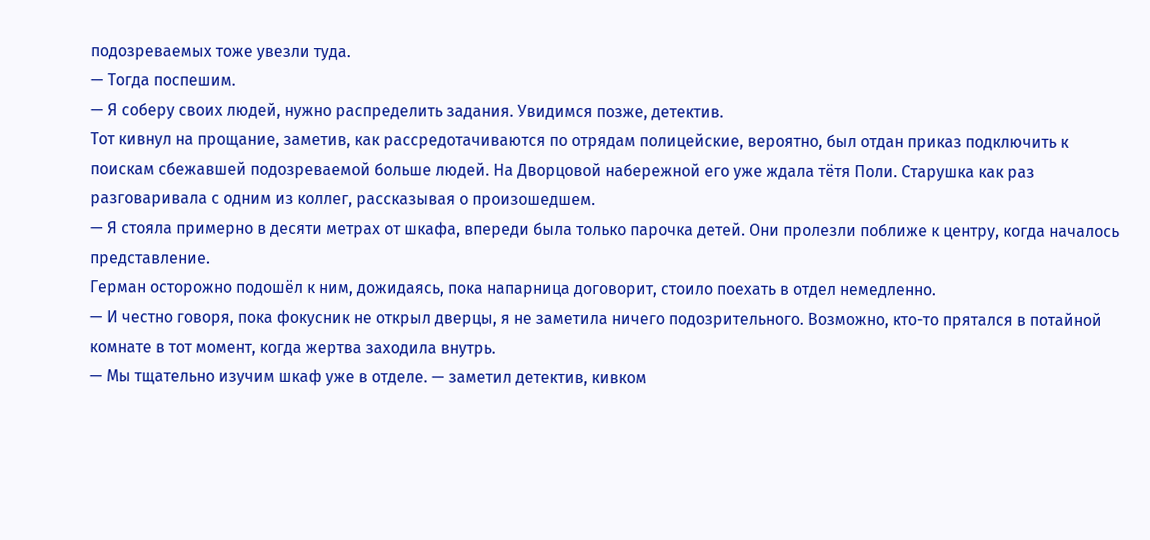подозреваемых тоже увезли туда.
— Тогда поспешим.
— Я соберу своих людей, нужно распределить задания. Увидимся позже, детектив.
Тот кивнул на прощание, заметив, как рассредотачиваются по отрядам полицейские, вероятно, был отдан приказ подключить к поискам сбежавшей подозреваемой больше людей. На Дворцовой набережной его уже ждала тётя Поли. Старушка как раз разговаривала с одним из коллег, рассказывая о произошедшем.
— Я стояла примерно в десяти метрах от шкафа, впереди была только парочка детей. Они пролезли поближе к центру, когда началось представление.
Герман осторожно подошёл к ним, дожидаясь, пока напарница договорит, стоило поехать в отдел немедленно.
— И честно говоря, пока фокусник не открыл дверцы, я не заметила ничего подозрительного. Возможно, кто-то прятался в потайной комнате в тот момент, когда жертва заходила внутрь.
— Мы тщательно изучим шкаф уже в отделе. — заметил детектив, кивком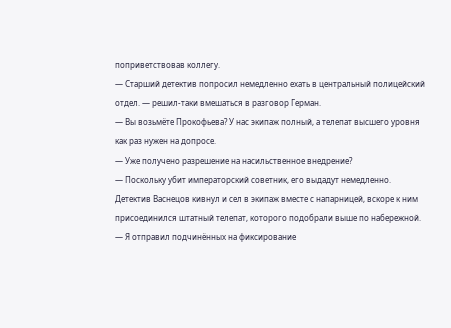поприветствовав коллегу.
— Старший детектив попросил немедленно ехать в центральный полицейский отдел. — решил-таки вмешаться в разговор Герман.
— Вы возьмёте Прокофьева? У нас экипаж полный, а телепат высшего уровня как раз нужен на допросе.
— Уже получено разрешение на насильственное внедрение?
— Поскольку убит императорский советник, его выдадут немедленно.
Детектив Васнецов кивнул и сел в экипаж вместе с напарницей, вскоре к ним присоединился штатный телепат, которого подобрали выше по набережной.
— Я отправил подчинённых на фиксирование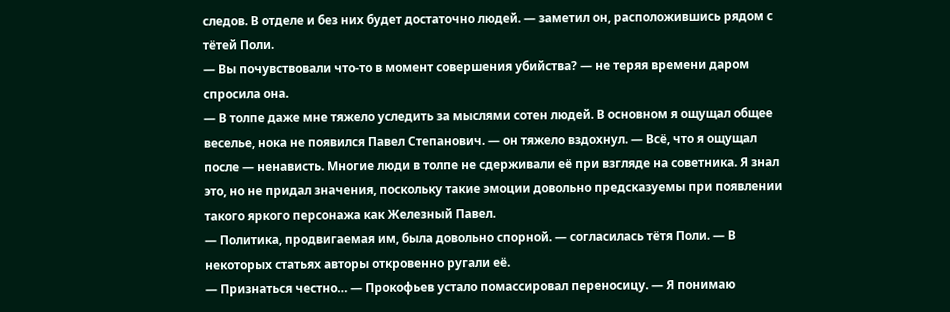следов. В отделе и без них будет достаточно людей. — заметил он, расположившись рядом с тётей Поли.
— Вы почувствовали что-то в момент совершения убийства? — не теряя времени даром спросила она.
— В толпе даже мне тяжело уследить за мыслями сотен людей. В основном я ощущал общее веселье, нока не появился Павел Степанович. — он тяжело вздохнул. — Всё, что я ощущал после — ненависть. Многие люди в толпе не сдерживали её при взгляде на советника. Я знал это, но не придал значения, поскольку такие эмоции довольно предсказуемы при появлении такого яркого персонажа как Железный Павел.
— Политика, продвигаемая им, была довольно спорной. — согласилась тётя Поли. — В некоторых статьях авторы откровенно ругали её.
— Признаться честно… — Прокофьев устало помассировал переносицу. — Я понимаю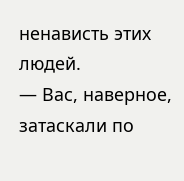ненависть этих людей.
— Вас, наверное, затаскали по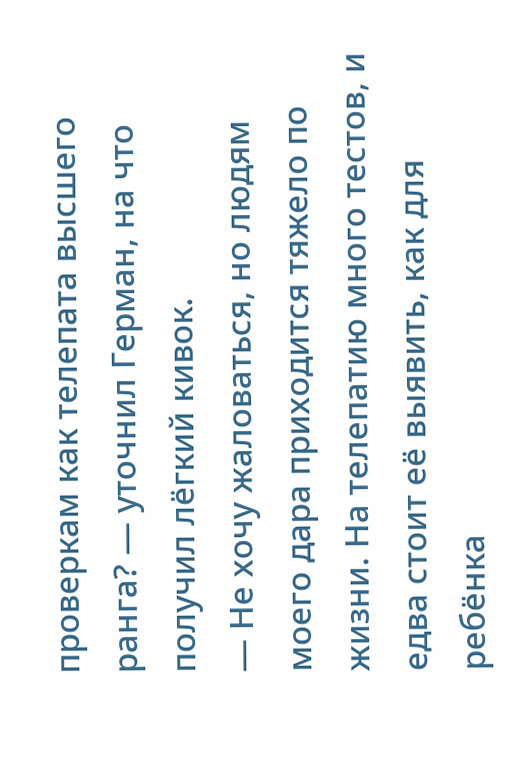проверкам как телепата высшего ранга? — уточнил Герман, на что получил лёгкий кивок.
— Не хочу жаловаться, но людям моего дара приходится тяжело по жизни. На телепатию много тестов, и едва стоит её выявить, как для ребёнка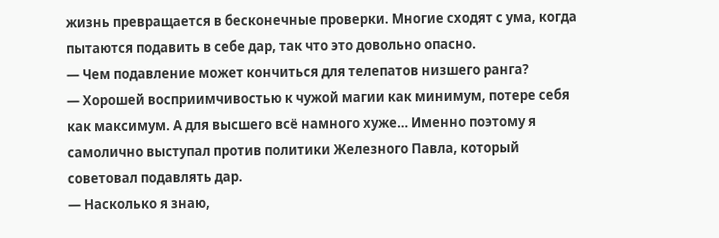жизнь превращается в бесконечные проверки. Многие сходят с ума, когда пытаются подавить в себе дар, так что это довольно опасно.
— Чем подавление может кончиться для телепатов низшего ранга?
— Хорошей восприимчивостью к чужой магии как минимум, потере себя как максимум. А для высшего всё намного хуже… Именно поэтому я самолично выступал против политики Железного Павла, который советовал подавлять дар.
— Насколько я знаю,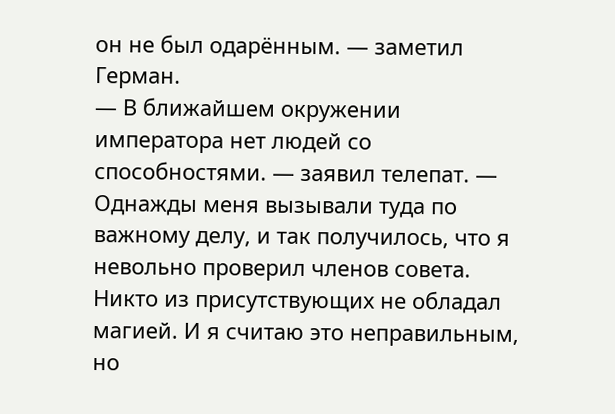он не был одарённым. — заметил Герман.
— В ближайшем окружении императора нет людей со способностями. — заявил телепат. — Однажды меня вызывали туда по важному делу, и так получилось, что я невольно проверил членов совета. Никто из присутствующих не обладал магией. И я считаю это неправильным, но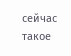сейчас такое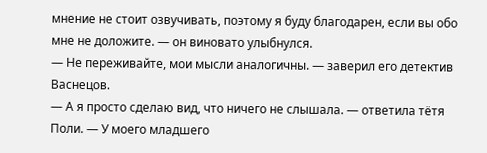мнение не стоит озвучивать, поэтому я буду благодарен, если вы обо мне не доложите. — он виновато улыбнулся.
— Не переживайте, мои мысли аналогичны. — заверил его детектив Васнецов.
— А я просто сделаю вид, что ничего не слышала. — ответила тётя Поли. — У моего младшего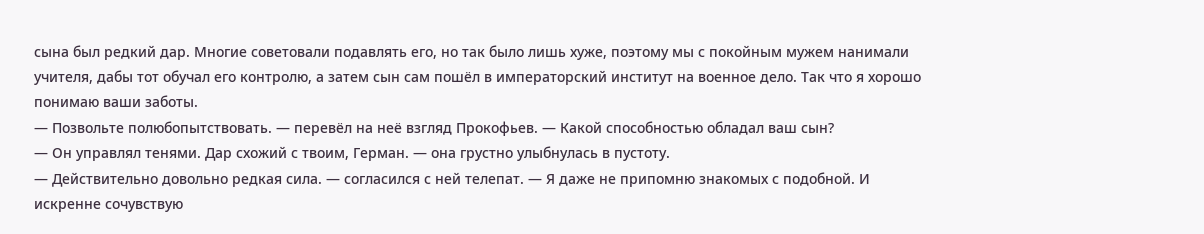сына был редкий дар. Многие советовали подавлять его, но так было лишь хуже, поэтому мы с покойным мужем нанимали учителя, дабы тот обучал его контролю, а затем сын сам пошёл в императорский институт на военное дело. Так что я хорошо понимаю ваши заботы.
— Позвольте полюбопытствовать. — перевёл на неё взгляд Прокофьев. — Какой способностью обладал ваш сын?
— Он управлял тенями. Дар схожий с твоим, Герман. — она грустно улыбнулась в пустоту.
— Действительно довольно редкая сила. — согласился с ней телепат. — Я даже не припомню знакомых с подобной. И искренне сочувствую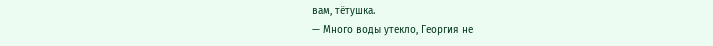вам, тётушка.
— Много воды утекло, Георгия не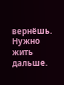вернёшь. Нужно жить дальше.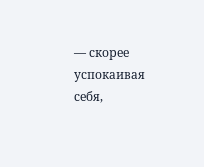— скорее успокаивая себя,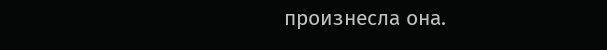произнесла она.